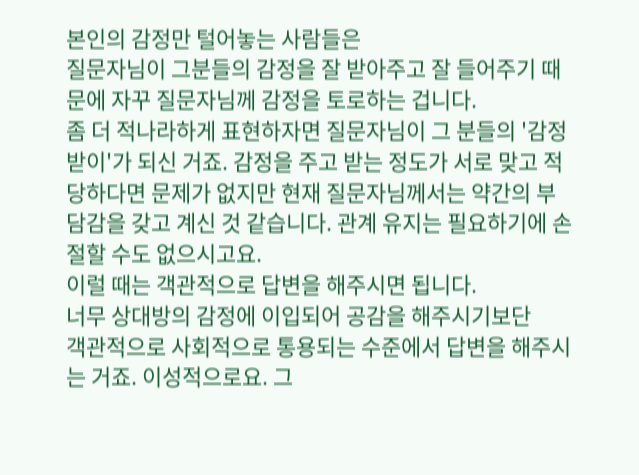본인의 감정만 털어놓는 사람들은
질문자님이 그분들의 감정을 잘 받아주고 잘 들어주기 때문에 자꾸 질문자님께 감정을 토로하는 겁니다.
좀 더 적나라하게 표현하자면 질문자님이 그 분들의 '감정받이'가 되신 거죠. 감정을 주고 받는 정도가 서로 맞고 적당하다면 문제가 없지만 현재 질문자님께서는 약간의 부담감을 갖고 계신 것 같습니다. 관계 유지는 필요하기에 손절할 수도 없으시고요.
이럴 때는 객관적으로 답변을 해주시면 됩니다.
너무 상대방의 감정에 이입되어 공감을 해주시기보단
객관적으로 사회적으로 통용되는 수준에서 답변을 해주시는 거죠. 이성적으로요. 그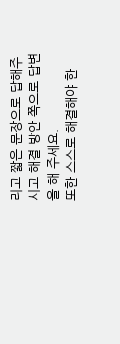리고 짧은 문장으로 답해주시고 해결 방안 쪽으로 답변을 해 주세요.
또한 스스로 해결해야 한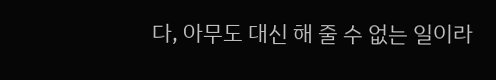다, 아무도 대신 해 줄 수 없는 일이라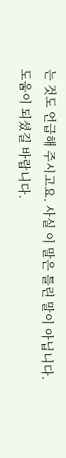는 것도 언급해 주시고요. 사실 이 말은 틀린 말이 아닙니다.
도움이 되셨길 바랍니다.